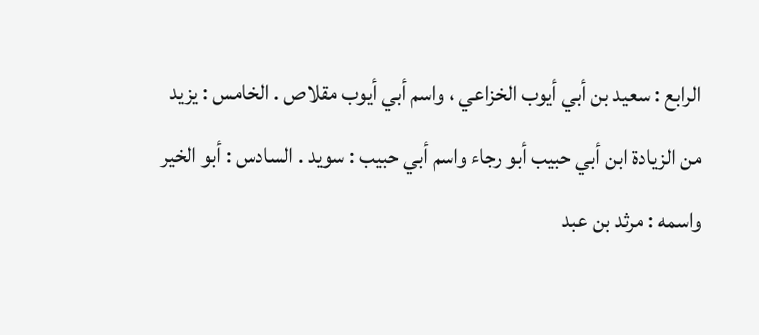الرابع : سعيد بن أبي أيوب الخزاعي ، واسم أبي أيوب مقلاص . الخامس : يزيد من الزيادة ابن أبي حبيب أبو رجاء واسم أبي حبيب : سويد . السادس : أبو الخير واسمه : مرثد بن عبد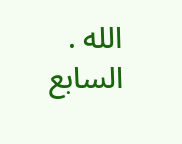الله . السابع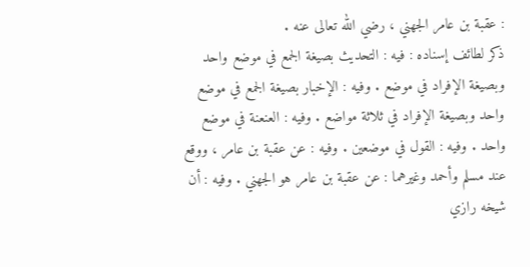: عقبة بن عامر الجهني ، رضي الله تعالى عنه .
ذكر لطائف إسناده : فيه : التحديث بصيغة الجمع في موضع واحد وبصيغة الإفراد في موضع . وفيه : الإخبار بصيغة الجمع في موضع واحد وبصيغة الإفراد في ثلاثة مواضع . وفيه : العنعنة في موضع واحد . وفيه : القول في موضعين . وفيه : عن عقبة بن عامر ، ووقع عند مسلم وأحمد وغيرهما : عن عقبة بن عامر هو الجهني . وفيه : أن شيخه رازي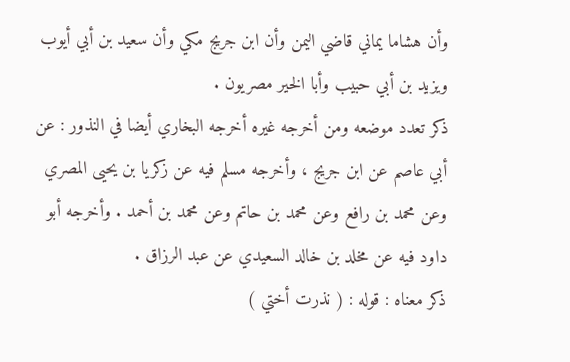وأن هشاما يماني قاضي اليمن وأن ابن جريج مكي وأن سعيد بن أبي أيوب ويزيد بن أبي حبيب وأبا الخير مصريون .
ذكر تعدد موضعه ومن أخرجه غيره أخرجه البخاري أيضا في النذور : عن أبي عاصم عن ابن جريج ، وأخرجه مسلم فيه عن زكريا بن يحيى المصري وعن محمد بن رافع وعن محمد بن حاتم وعن محمد بن أحمد . وأخرجه أبو داود فيه عن مخلد بن خالد السعيدي عن عبد الرزاق .
ذكر معناه : قوله : ( نذرت أختي )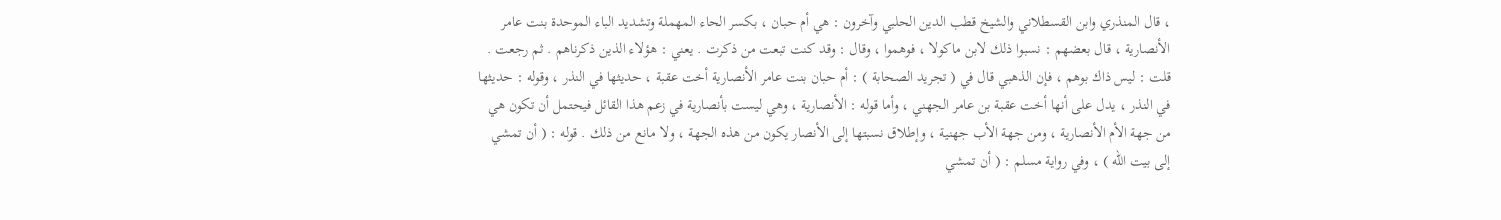، قال المنذري وابن القسطلاني والشيخ قطب الدين الحلبي وآخرون : هي أم حبان ، بكسر الحاء المهملة وتشديد الباء الموحدة بنت عامر الأنصارية ، قال بعضهم : نسبوا ذلك لابن ماكولا ، فوهموا ، وقال : وقد كنت تبعت من ذكرت . يعني : هؤلاء الذين ذكرناهم . ثم رجعت . قلت : ليس ذاك بوهم ، فإن الذهبي قال في ( تجريد الصحابة ) : أم حبان بنت عامر الأنصارية أخت عقبة ، حديثها في النذر ، وقوله : حديثها في النذر ، يدل على أنها أخت عقبة بن عامر الجهني ، وأما قوله : الأنصارية ، وهي ليست بأنصارية في زعم هذا القائل فيحتمل أن تكون هي من جهة الأم الأنصارية ، ومن جهة الأب جهنية ، وإطلاق نسبتها إلى الأنصار يكون من هذه الجهة ، ولا مانع من ذلك . قوله : ( أن تمشي إلى بيت الله ) ، وفي رواية مسلم : ( أن تمشي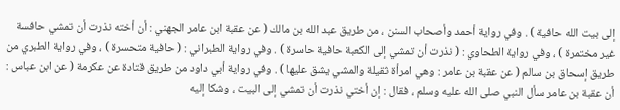إلى بيت الله حافية ) . وفي رواية أحمد وأصحاب السنن ، من طريق عبد الله بن مالك ( عن عقبة ابن عامر الجهني : أن أخته نذرت أن تمشي حافسة غير مختمرة ) ، وفي رواية الطحاوي : ( نذرت أن تمشي إلى الكعبة حافية حاسرة ) . وفي رواية الطبراني : ( حافية متحسرة ) ، وفي رواية الطبري من طريق إسحاق بن سالم ( عن عقبة بن عامر : وهي امرأة ثقيلة والمشي يشق عليها ) . وفي رواية أبي داود من طريق قتادة عن عكرمة ( عن ابن عباس : أن عقبة بن عامر سأل النبي صلى الله عليه وسلم ، فقال : إن أختي نذرت أن تمشي إلى البيت ، وشكا إليه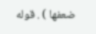ضعفها ) . قوله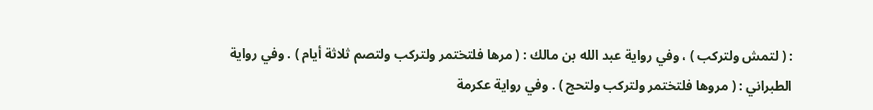: ( لتمش ولتركب ) ، وفي رواية عبد الله بن مالك : ( مرها فلتختمر ولتركب ولتصم ثلاثة أيام ) . وفي رواية الطبراني : ( مروها فلتختمر ولتركب ولتحج ) . وفي رواية عكرمة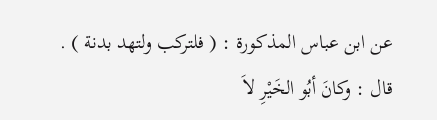عن ابن عباس المذكورة : ( فلتركب ولتهد بدنة ) .
قال : وكانَ أبُو الخَيْرِ لاَ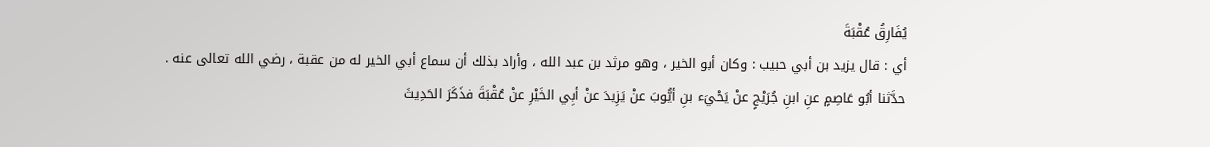يُفَارِقُ عُقْبَةَ
أي : قال يزيد بن أبي حبيب : وكان أبو الخير ، وهو مرثد بن عبد الله ، وأراد بذلك أن سماع أبي الخير له من عقبة ، رضي الله تعالى عنه .
حدَّثنا أبُو عَاصِمٍ عنِ ابنِ جُرَيْجٍ عنْ يَحْيَء بنِ أيُّوبَ عنْ يَزِيدَ عنْ أبِي الخَيْرِ عنْ عُقْبَةَ فذَكَرَ الحَدِيثَ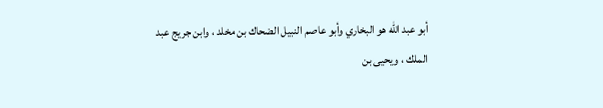أبو عبد الله هو البخاري وأبو عاصم النبيل الضحاك بن مخلد ، وابن جريج عبد الملك ، ويحيى بن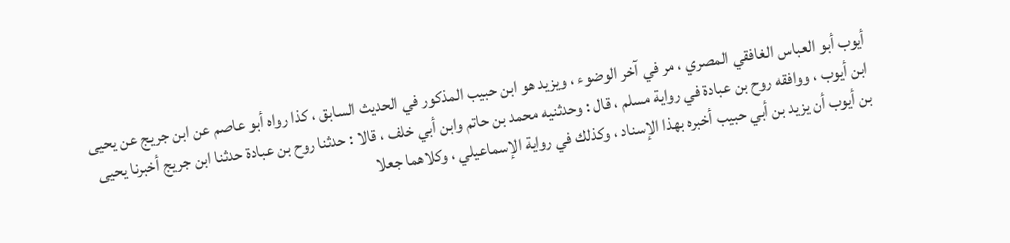أيوب أبو العباس الغافقي المصري ، مر في آخر الوضوء ، ويزيد هو ابن حبيب المذكور في الحديث السابق ، كذا رواه أبو عاصم عن ابن جريج عن يحيى ابن أيوب ، ووافقه روح بن عبادة في رواية مسلم ، قال : وحدثنيه محمد بن حاتم وابن أبي خلف ، قالا : حدثنا روح بن عبادة حدثنا ابن جريج أخبرنا يحيى بن أيوب أن يزيد بن أبي حبيب أخبره بهذا الإسناد ، وكذلك في رواية الإسماعيلي ، وكلاهما جعلا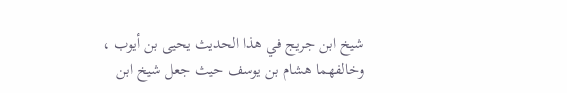شيخ ابن جريج في هذا الحديث يحيى بن أيوب ، وخالفهما هشام بن يوسف حيث جعل شيخ ابن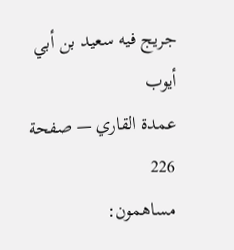جريج فيه سعيد بن أبي أيوب
عمدة القاري — صفحة 226
مساهمون: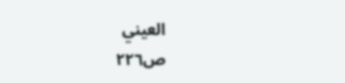العيني
ص٢٢٦